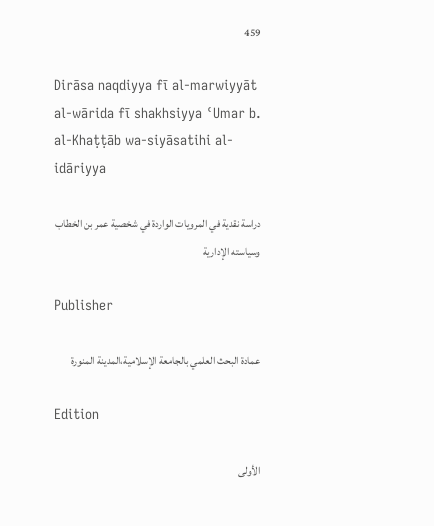459

Dirāsa naqdiyya fī al-marwiyyāt al-wārida fī shakhsiyya ʿUmar b. al-Khaṭṭāb wa-siyāsatihi al-idāriyya

دراسة نقدية في المرويات الواردة في شخصية عمر بن الخطاب وسياسته الإدارية

Publisher

عمادة البحث العلمي بالجامعة الإسلامية،المدينة المنورة

Edition

الأولى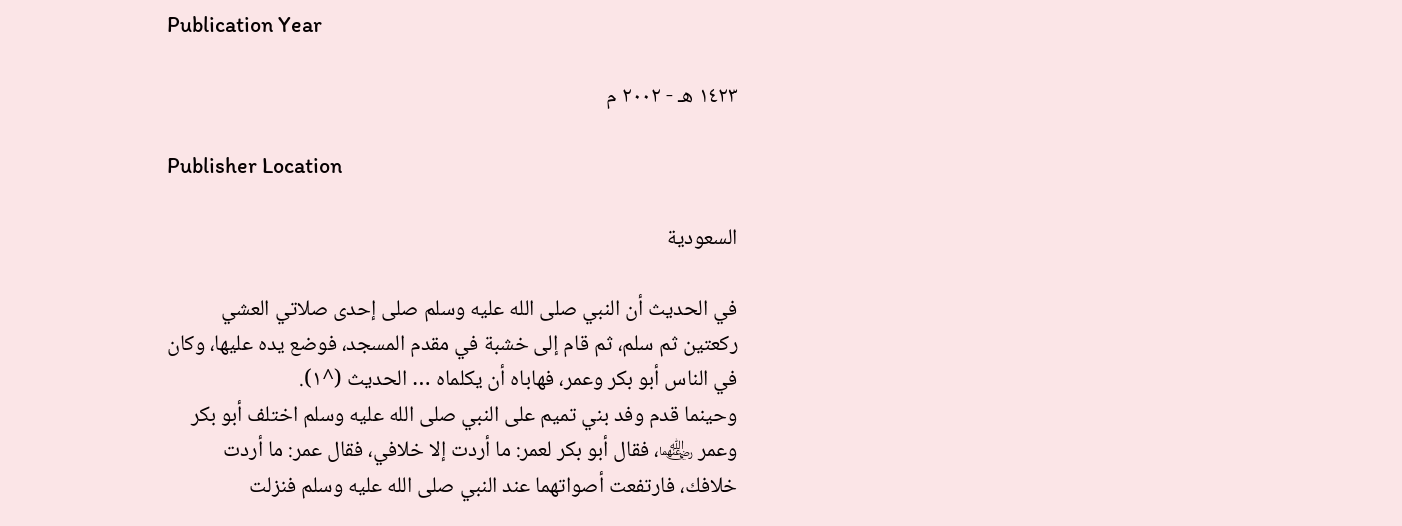Publication Year

١٤٢٣ هـ - ٢٠٠٢ م

Publisher Location

السعودية

في الحديث أن النبي صلى الله عليه وسلم صلى إحدى صلاتي العشي ركعتين ثم سلم، ثم قام إلى خشبة في مقدم المسجد، فوضع يده عليها، وكان في الناس أبو بكر وعمر، فهاباه أن يكلماه … الحديث (^١).
وحينما قدم وفد بني تميم على النبي صلى الله عليه وسلم اختلف أبو بكر وعمر ﵄، فقال أبو بكر لعمر: ما أردت إلا خلافي، فقال عمر: ما أردت خلافك، فارتفعت أصواتهما عند النبي صلى الله عليه وسلم فنزلت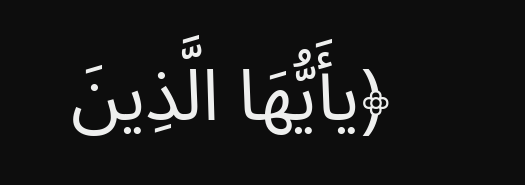﴿يأَيُّهَا الَّذِينَ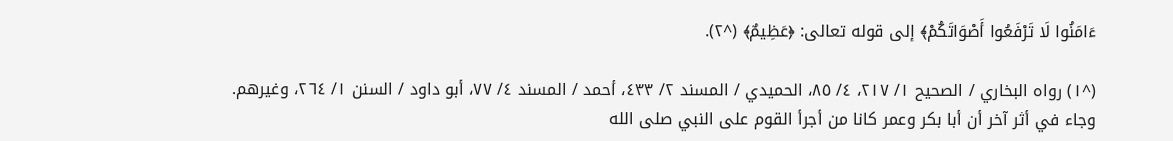ءَامَنُوا لَا تَرْفَعُوا أَصْوَاتَكُمْ﴾ إلى قوله تعالى: ﴿عَظِيمٌ﴾ (^٢).

(^١) رواه البخاري / الصحيح ١/ ٢١٧، ٤/ ٨٥، الحميدي / المسند ٢/ ٤٣٣، أحمد / المسند ٤/ ٧٧، أبو داود / السنن ١/ ٢٦٤، وغيرهم.
وجاء في أثر آخر أن أبا بكر وعمر كانا من أجرأ القوم على النبي صلى الله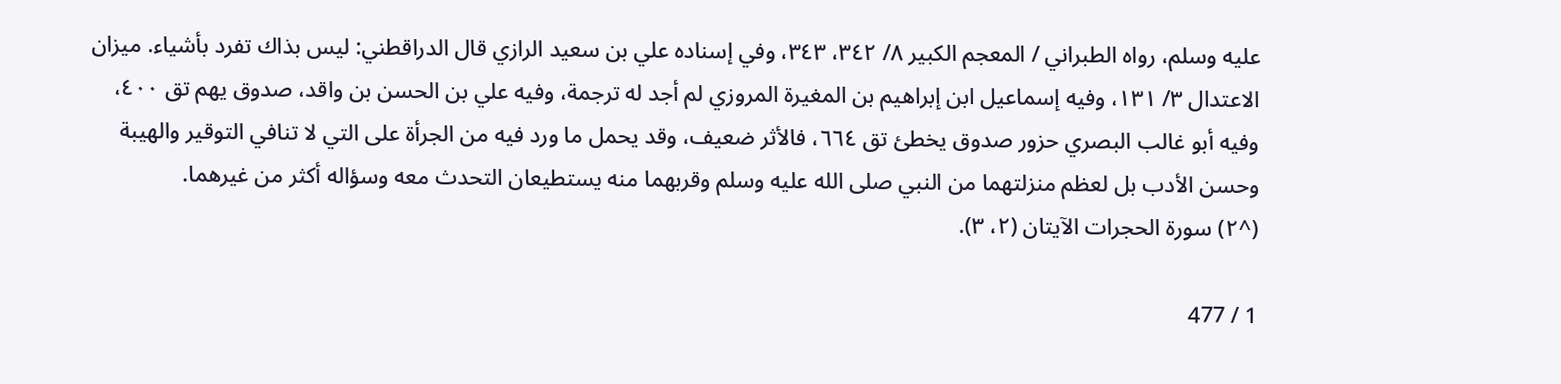عليه وسلم، رواه الطبراني / المعجم الكبير ٨/ ٣٤٢، ٣٤٣، وفي إسناده علي بن سعيد الرازي قال الدراقطني: ليس بذاك تفرد بأشياء. ميزان الاعتدال ٣/ ١٣١، وفيه إسماعيل ابن إبراهيم بن المغيرة المروزي لم أجد له ترجمة، وفيه علي بن الحسن بن واقد، صدوق يهم تق ٤٠٠، وفيه أبو غالب البصري حزور صدوق يخطئ تق ٦٦٤، فالأثر ضعيف، وقد يحمل ما ورد فيه من الجرأة على التي لا تنافي التوقير والهيبة وحسن الأدب بل لعظم منزلتهما من النبي صلى الله عليه وسلم وقربهما منه يستطيعان التحدث معه وسؤاله أكثر من غيرهما.
(^٢) سورة الحجرات الآيتان (٢، ٣).

1 / 477